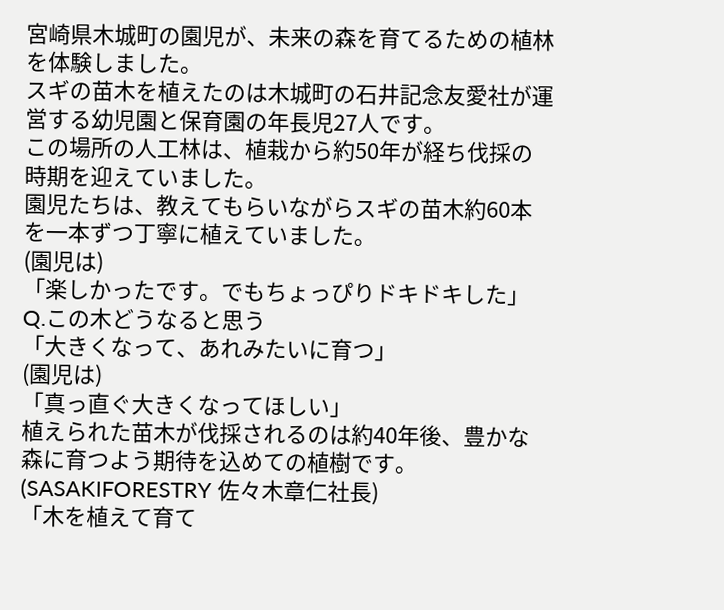宮崎県木城町の園児が、未来の森を育てるための植林を体験しました。
スギの苗木を植えたのは木城町の石井記念友愛社が運営する幼児園と保育園の年長児27人です。
この場所の人工林は、植栽から約50年が経ち伐採の時期を迎えていました。
園児たちは、教えてもらいながらスギの苗木約60本を一本ずつ丁寧に植えていました。
(園児は)
「楽しかったです。でもちょっぴりドキドキした」
Q.この木どうなると思う
「大きくなって、あれみたいに育つ」
(園児は)
「真っ直ぐ大きくなってほしい」
植えられた苗木が伐採されるのは約40年後、豊かな森に育つよう期待を込めての植樹です。
(SASAKIFORESTRY 佐々木章仁社長)
「木を植えて育て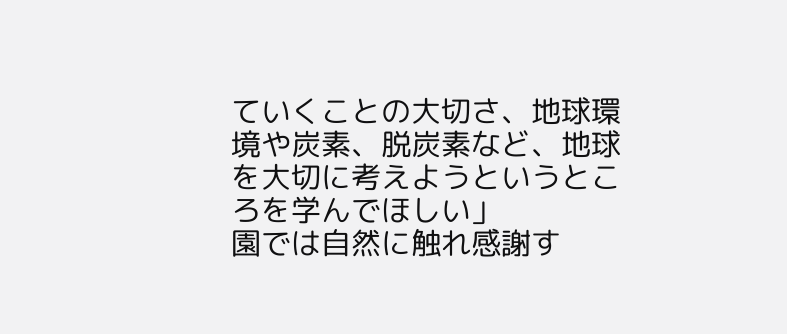ていくことの大切さ、地球環境や炭素、脱炭素など、地球を大切に考えようというところを学んでほしい」
園では自然に触れ感謝す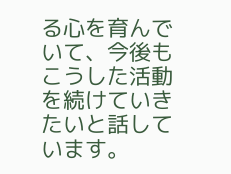る心を育んでいて、今後もこうした活動を続けていきたいと話しています。